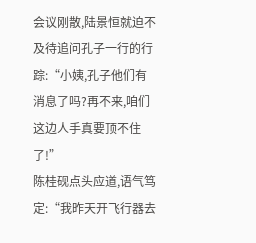会议刚散,陆景恒就迫不及待追问孔子一行的行踪:“小姨,孔子他们有消息了吗?再不来,咱们这边人手真要顶不住了!”
陈桂砚点头应道,语气笃定:“我昨天开飞行器去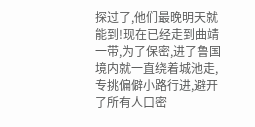探过了,他们最晚明天就能到!现在已经走到曲靖一带,为了保密,进了鲁国境内就一直绕着城池走,专挑偏僻小路行进,避开了所有人口密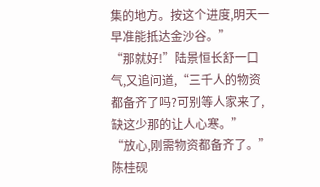集的地方。按这个进度,明天一早准能抵达金沙谷。”
“那就好!”陆景恒长舒一口气,又追问道,“三千人的物资都备齐了吗?可别等人家来了,缺这少那的让人心寒。”
“放心,刚需物资都备齐了。”陈桂砚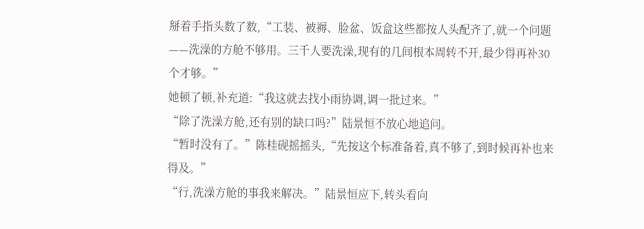掰着手指头数了数,“工装、被褥、脸盆、饭盒这些都按人头配齐了,就一个问题——洗澡的方舱不够用。三千人要洗澡,现有的几间根本周转不开,最少得再补30个才够。”
她顿了顿,补充道:“我这就去找小雨协调,调一批过来。”
“除了洗澡方舱,还有别的缺口吗?”陆景恒不放心地追问。
“暂时没有了。”陈桂砚摇摇头,“先按这个标准备着,真不够了,到时候再补也来得及。”
“行,洗澡方舱的事我来解决。”陆景恒应下,转头看向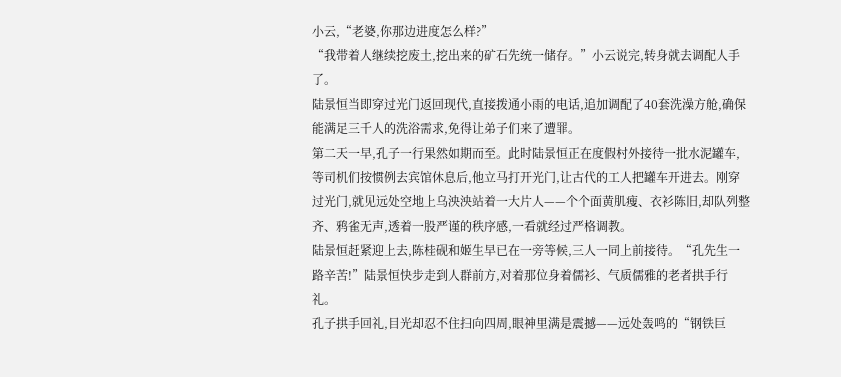小云,“老婆,你那边进度怎么样?”
“我带着人继续挖废土,挖出来的矿石先统一储存。”小云说完,转身就去调配人手了。
陆景恒当即穿过光门返回现代,直接拨通小雨的电话,追加调配了40套洗澡方舱,确保能满足三千人的洗浴需求,免得让弟子们来了遭罪。
第二天一早,孔子一行果然如期而至。此时陆景恒正在度假村外接待一批水泥罐车,等司机们按惯例去宾馆休息后,他立马打开光门,让古代的工人把罐车开进去。刚穿过光门,就见远处空地上乌泱泱站着一大片人——个个面黄肌瘦、衣衫陈旧,却队列整齐、鸦雀无声,透着一股严谨的秩序感,一看就经过严格调教。
陆景恒赶紧迎上去,陈桂砚和姬生早已在一旁等候,三人一同上前接待。“孔先生一路辛苦!”陆景恒快步走到人群前方,对着那位身着儒衫、气质儒雅的老者拱手行礼。
孔子拱手回礼,目光却忍不住扫向四周,眼神里满是震撼——远处轰鸣的“钢铁巨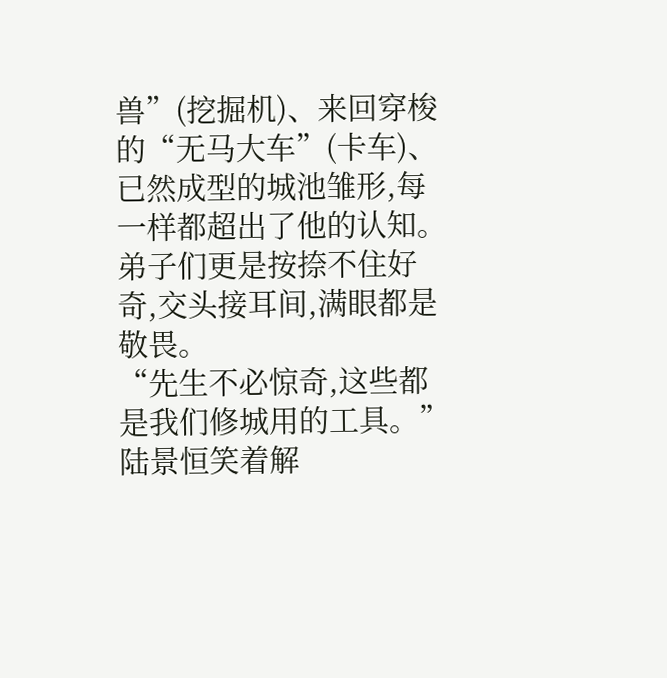兽”(挖掘机)、来回穿梭的“无马大车”(卡车)、已然成型的城池雏形,每一样都超出了他的认知。弟子们更是按捺不住好奇,交头接耳间,满眼都是敬畏。
“先生不必惊奇,这些都是我们修城用的工具。”陆景恒笑着解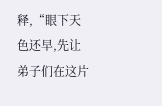释,“眼下天色还早,先让弟子们在这片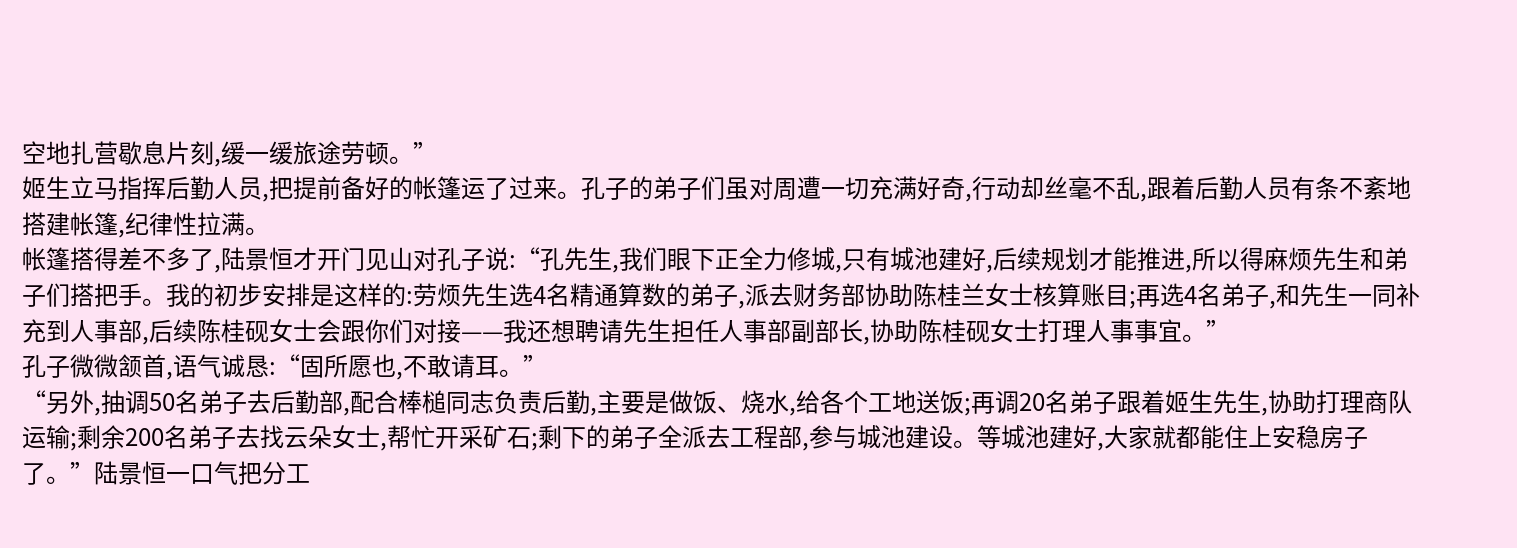空地扎营歇息片刻,缓一缓旅途劳顿。”
姬生立马指挥后勤人员,把提前备好的帐篷运了过来。孔子的弟子们虽对周遭一切充满好奇,行动却丝毫不乱,跟着后勤人员有条不紊地搭建帐篷,纪律性拉满。
帐篷搭得差不多了,陆景恒才开门见山对孔子说:“孔先生,我们眼下正全力修城,只有城池建好,后续规划才能推进,所以得麻烦先生和弟子们搭把手。我的初步安排是这样的:劳烦先生选4名精通算数的弟子,派去财务部协助陈桂兰女士核算账目;再选4名弟子,和先生一同补充到人事部,后续陈桂砚女士会跟你们对接——我还想聘请先生担任人事部副部长,协助陈桂砚女士打理人事事宜。”
孔子微微颔首,语气诚恳:“固所愿也,不敢请耳。”
“另外,抽调50名弟子去后勤部,配合棒槌同志负责后勤,主要是做饭、烧水,给各个工地送饭;再调20名弟子跟着姬生先生,协助打理商队运输;剩余200名弟子去找云朵女士,帮忙开采矿石;剩下的弟子全派去工程部,参与城池建设。等城池建好,大家就都能住上安稳房子了。”陆景恒一口气把分工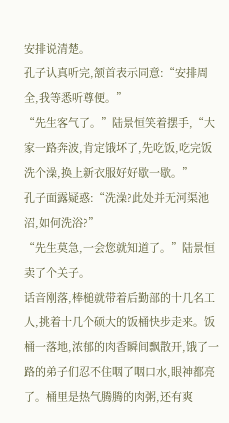安排说清楚。
孔子认真听完,颔首表示同意:“安排周全,我等悉听尊便。”
“先生客气了。”陆景恒笑着摆手,“大家一路奔波,肯定饿坏了,先吃饭,吃完饭洗个澡,换上新衣服好好歇一歇。”
孔子面露疑惑:“洗澡?此处并无河渠池沼,如何洗浴?”
“先生莫急,一会您就知道了。”陆景恒卖了个关子。
话音刚落,棒槌就带着后勤部的十几名工人,挑着十几个硕大的饭桶快步走来。饭桶一落地,浓郁的肉香瞬间飘散开,饿了一路的弟子们忍不住咽了咽口水,眼神都亮了。桶里是热气腾腾的肉粥,还有爽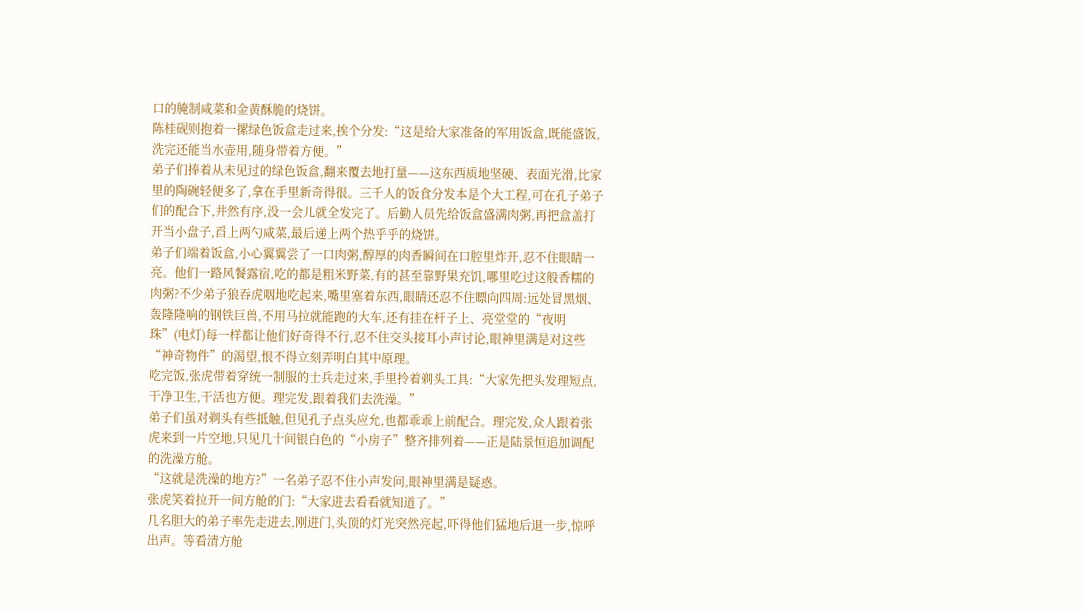口的腌制咸菜和金黄酥脆的烧饼。
陈桂砚则抱着一摞绿色饭盒走过来,挨个分发:“这是给大家准备的军用饭盒,既能盛饭,洗完还能当水壶用,随身带着方便。”
弟子们捧着从未见过的绿色饭盒,翻来覆去地打量——这东西质地坚硬、表面光滑,比家里的陶碗轻便多了,拿在手里新奇得很。三千人的饭食分发本是个大工程,可在孔子弟子们的配合下,井然有序,没一会儿就全发完了。后勤人员先给饭盒盛满肉粥,再把盒盖打开当小盘子,舀上两勺咸菜,最后递上两个热乎乎的烧饼。
弟子们端着饭盒,小心翼翼尝了一口肉粥,醇厚的肉香瞬间在口腔里炸开,忍不住眼睛一亮。他们一路风餐露宿,吃的都是粗米野菜,有的甚至靠野果充饥,哪里吃过这般香糯的肉粥?不少弟子狼吞虎咽地吃起来,嘴里塞着东西,眼睛还忍不住瞟向四周:远处冒黑烟、轰隆隆响的钢铁巨兽,不用马拉就能跑的大车,还有挂在杆子上、亮堂堂的“夜明珠”(电灯)每一样都让他们好奇得不行,忍不住交头接耳小声讨论,眼神里满是对这些“神奇物件”的渴望,恨不得立刻弄明白其中原理。
吃完饭,张虎带着穿统一制服的士兵走过来,手里拎着剃头工具:“大家先把头发理短点,干净卫生,干活也方便。理完发,跟着我们去洗澡。”
弟子们虽对剃头有些抵触,但见孔子点头应允,也都乖乖上前配合。理完发,众人跟着张虎来到一片空地,只见几十间银白色的“小房子”整齐排列着——正是陆景恒追加调配的洗澡方舱。
“这就是洗澡的地方?”一名弟子忍不住小声发问,眼神里满是疑惑。
张虎笑着拉开一间方舱的门:“大家进去看看就知道了。”
几名胆大的弟子率先走进去,刚进门,头顶的灯光突然亮起,吓得他们猛地后退一步,惊呼出声。等看清方舱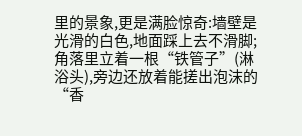里的景象,更是满脸惊奇:墙壁是光滑的白色,地面踩上去不滑脚;角落里立着一根“铁管子”(淋浴头),旁边还放着能搓出泡沫的“香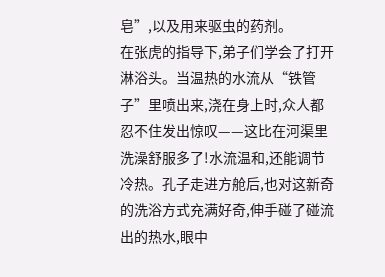皂”,以及用来驱虫的药剂。
在张虎的指导下,弟子们学会了打开淋浴头。当温热的水流从“铁管子”里喷出来,浇在身上时,众人都忍不住发出惊叹——这比在河渠里洗澡舒服多了!水流温和,还能调节冷热。孔子走进方舱后,也对这新奇的洗浴方式充满好奇,伸手碰了碰流出的热水,眼中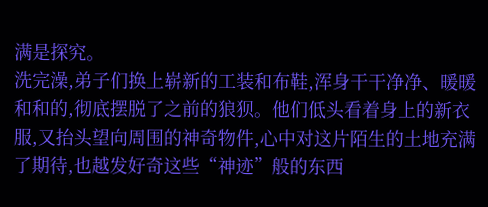满是探究。
洗完澡,弟子们换上崭新的工装和布鞋,浑身干干净净、暖暖和和的,彻底摆脱了之前的狼狈。他们低头看着身上的新衣服,又抬头望向周围的神奇物件,心中对这片陌生的土地充满了期待,也越发好奇这些“神迹”般的东西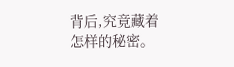背后,究竟藏着怎样的秘密。